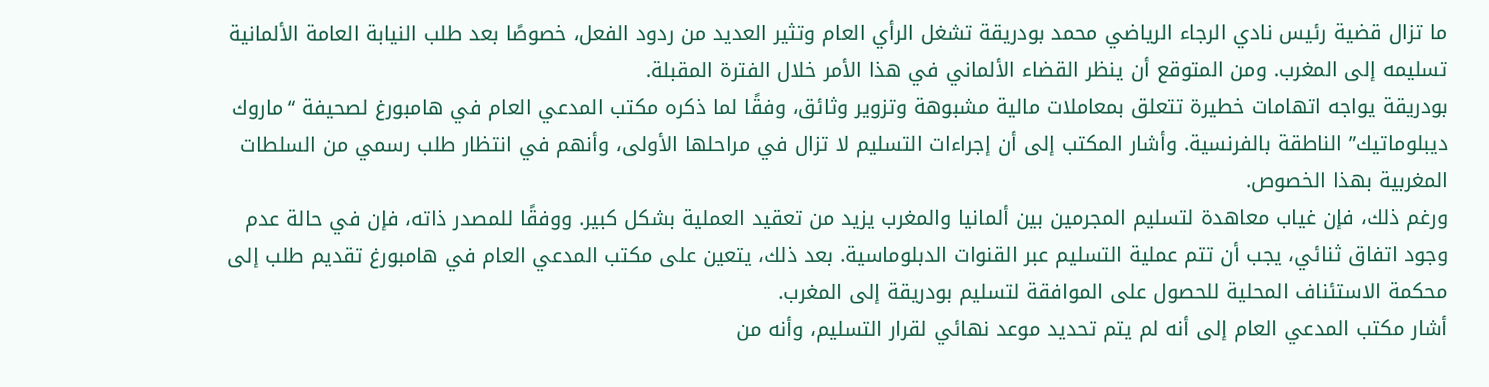ما تزال قضية رئيس نادي الرجاء الرياضي محمد بودريقة تشغل الرأي العام وتثير العديد من ردود الفعل، خصوصًا بعد طلب النيابة العامة الألمانية تسليمه إلى المغرب. ومن المتوقع أن ينظر القضاء الألماني في هذا الأمر خلال الفترة المقبلة.
بودريقة يواجه اتهامات خطيرة تتعلق بمعاملات مالية مشبوهة وتزوير وثائق، وفقًا لما ذكره مكتب المدعي العام في هامبورغ لصحيفة “ماروك ديبلوماتيك” الناطقة بالفرنسية. وأشار المكتب إلى أن إجراءات التسليم لا تزال في مراحلها الأولى، وأنهم في انتظار طلب رسمي من السلطات المغربية بهذا الخصوص.
ورغم ذلك، فإن غياب معاهدة لتسليم المجرمين بين ألمانيا والمغرب يزيد من تعقيد العملية بشكل كبير. ووفقًا للمصدر ذاته، فإن في حالة عدم وجود اتفاق ثنائي، يجب أن تتم عملية التسليم عبر القنوات الدبلوماسية. بعد ذلك، يتعين على مكتب المدعي العام في هامبورغ تقديم طلب إلى محكمة الاستئناف المحلية للحصول على الموافقة لتسليم بودريقة إلى المغرب.
أشار مكتب المدعي العام إلى أنه لم يتم تحديد موعد نهائي لقرار التسليم، وأنه من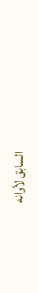السابق لأوانه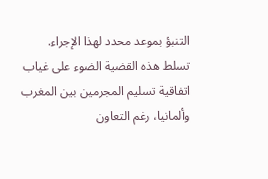التنبؤ بموعد محدد لهذا الإجراء.
تسلط هذه القضية الضوء على غياب اتفاقية تسليم المجرمين بين المغرب وألمانيا، رغم التعاون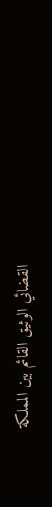القضائي الوثيق القائم بين المملكة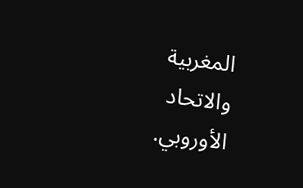المغربية والاتحاد الأوروبي.